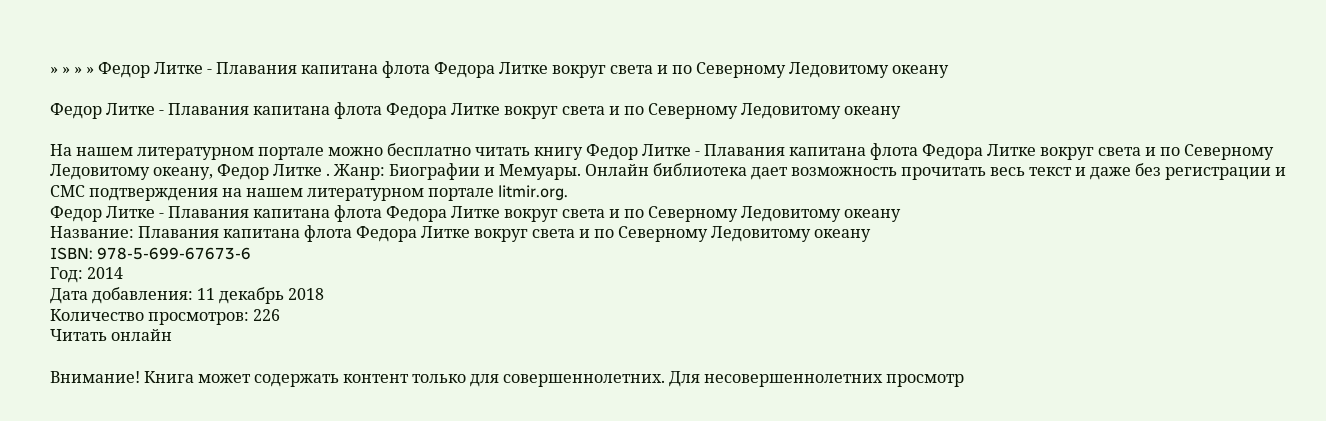» » » » Федор Литке - Плавания капитана флота Федора Литке вокруг света и по Северному Ледовитому океану

Федор Литке - Плавания капитана флота Федора Литке вокруг света и по Северному Ледовитому океану

На нашем литературном портале можно бесплатно читать книгу Федор Литке - Плавания капитана флота Федора Литке вокруг света и по Северному Ледовитому океану, Федор Литке . Жанр: Биографии и Мемуары. Онлайн библиотека дает возможность прочитать весь текст и даже без регистрации и СМС подтверждения на нашем литературном портале litmir.org.
Федор Литке - Плавания капитана флота Федора Литке вокруг света и по Северному Ледовитому океану
Название: Плавания капитана флота Федора Литке вокруг света и по Северному Ледовитому океану
ISBN: 978-5-699-67673-6
Год: 2014
Дата добавления: 11 декабрь 2018
Количество просмотров: 226
Читать онлайн

Внимание! Книга может содержать контент только для совершеннолетних. Для несовершеннолетних просмотр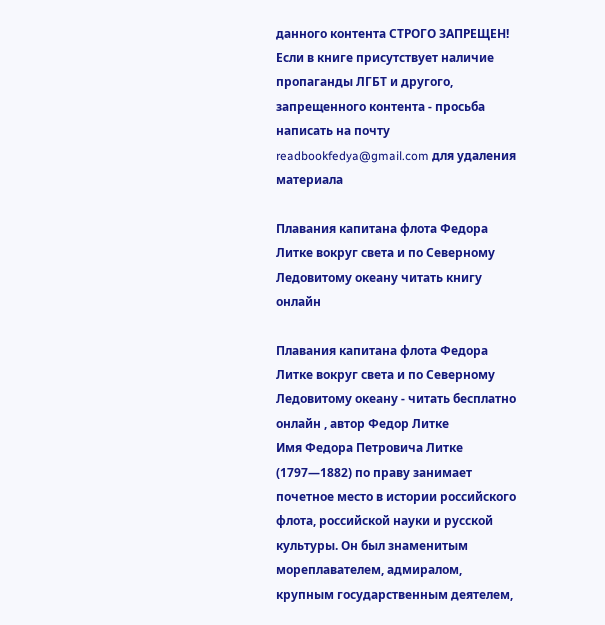данного контента СТРОГО ЗАПРЕЩЕН! Если в книге присутствует наличие пропаганды ЛГБТ и другого, запрещенного контента - просьба написать на почту readbookfedya@gmail.com для удаления материала

Плавания капитана флота Федора Литке вокруг света и по Северному Ледовитому океану читать книгу онлайн

Плавания капитана флота Федора Литке вокруг света и по Северному Ледовитому океану - читать бесплатно онлайн , автор Федор Литке
Имя Федора Петровича Литке (1797—1882) по праву занимает почетное место в истории российского флота, российской науки и русской культуры. Он был знаменитым мореплавателем, адмиралом, крупным государственным деятелем,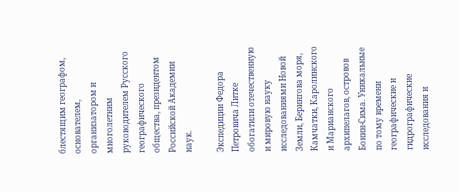блестящим географом, основателем, организатором и многолетним руководителем Русского географического общества, президентом Российской Академии наук.

Экспедиции Федора Петровича Литке обогатили отечественную и мировую науку исследованиями Новой Земли, Берингова моря, Камчатки, Каролинского и Марианского архипелагов, островов Бонин-Сима. Уникальные по тому времени географические и гидрографические исследования и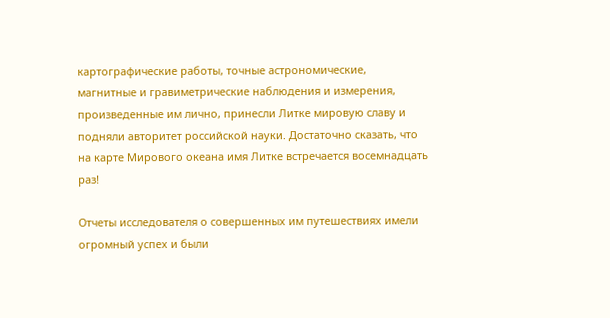картографические работы, точные астрономические, магнитные и гравиметрические наблюдения и измерения, произведенные им лично, принесли Литке мировую славу и подняли авторитет российской науки. Достаточно сказать, что на карте Мирового океана имя Литке встречается восемнадцать раз!

Отчеты исследователя о совершенных им путешествиях имели огромный успех и были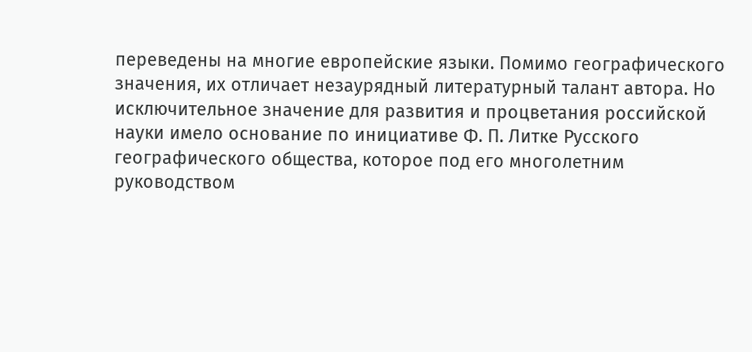переведены на многие европейские языки. Помимо географического значения, их отличает незаурядный литературный талант автора. Но исключительное значение для развития и процветания российской науки имело основание по инициативе Ф. П. Литке Русского географического общества, которое под его многолетним руководством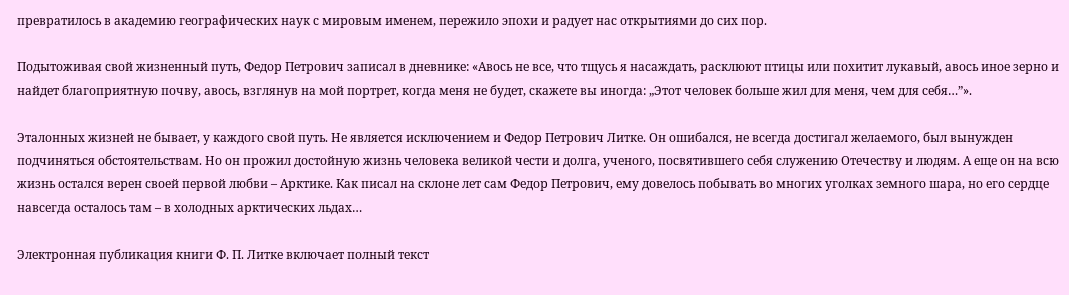превратилось в академию географических наук с мировым именем, пережило эпохи и радует нас открытиями до сих пор.

Подытоживая свой жизненный путь, Федор Петрович записал в дневнике: «Авось не все, что тщусь я насаждать, расклюют птицы или похитит лукавый, авось иное зерно и найдет благоприятную почву, авось, взглянув на мой портрет, когда меня не будет, скажете вы иногда: „Этот человек больше жил для меня, чем для себя…”».

Эталонных жизней не бывает, у каждого свой путь. Не является исключением и Федор Петрович Литке. Он ошибался, не всегда достигал желаемого, был вынужден подчиняться обстоятельствам. Но он прожил достойную жизнь человека великой чести и долга, ученого, посвятившего себя служению Отечеству и людям. А еще он на всю жизнь остался верен своей первой любви – Арктике. Как писал на склоне лет сам Федор Петрович, ему довелось побывать во многих уголках земного шара, но его сердце навсегда осталось там – в холодных арктических льдах…

Электронная публикация книги Ф. П. Литке включает полный текст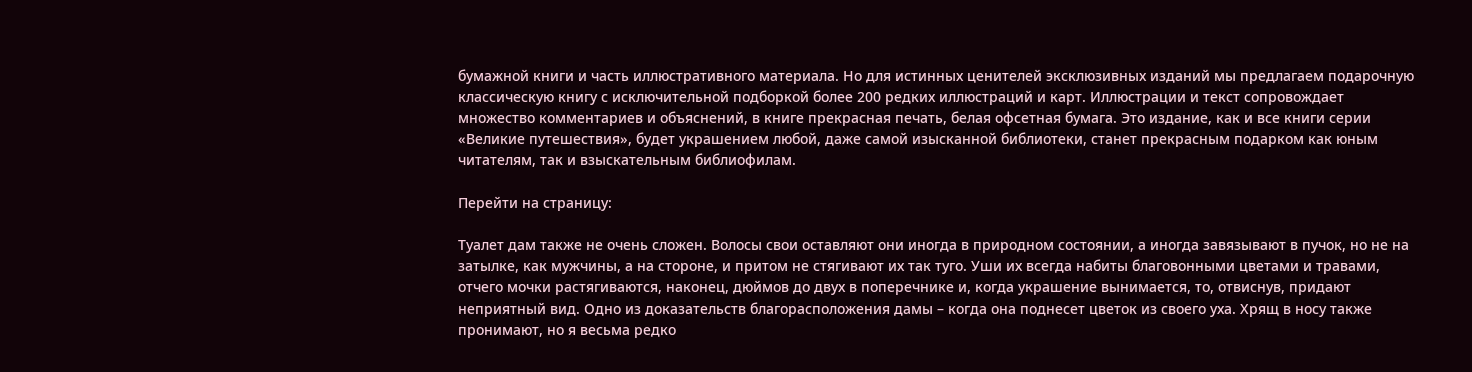бумажной книги и часть иллюстративного материала. Но для истинных ценителей эксклюзивных изданий мы предлагаем подарочную классическую книгу с исключительной подборкой более 200 редких иллюстраций и карт. Иллюстрации и текст сопровождает множество комментариев и объяснений, в книге прекрасная печать, белая офсетная бумага. Это издание, как и все книги серии «Великие путешествия», будет украшением любой, даже самой изысканной библиотеки, станет прекрасным подарком как юным читателям, так и взыскательным библиофилам.

Перейти на страницу:

Туалет дам также не очень сложен. Волосы свои оставляют они иногда в природном состоянии, а иногда завязывают в пучок, но не на затылке, как мужчины, а на стороне, и притом не стягивают их так туго. Уши их всегда набиты благовонными цветами и травами, отчего мочки растягиваются, наконец, дюймов до двух в поперечнике и, когда украшение вынимается, то, отвиснув, придают неприятный вид. Одно из доказательств благорасположения дамы – когда она поднесет цветок из своего уха. Хрящ в носу также пронимают, но я весьма редко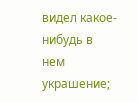видел какое-нибудь в нем украшение;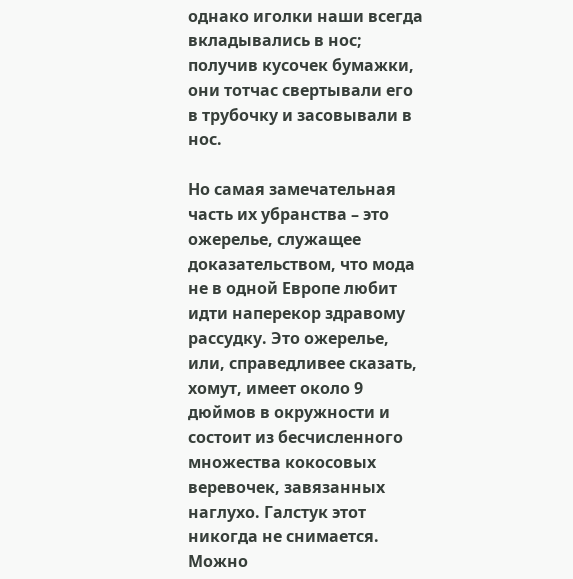однако иголки наши всегда вкладывались в нос; получив кусочек бумажки, они тотчас свертывали его в трубочку и засовывали в нос.

Но самая замечательная часть их убранства – это ожерелье, служащее доказательством, что мода не в одной Европе любит идти наперекор здравому рассудку. Это ожерелье, или, справедливее сказать, хомут, имеет около 9 дюймов в окружности и состоит из бесчисленного множества кокосовых веревочек, завязанных наглухо. Галстук этот никогда не снимается. Можно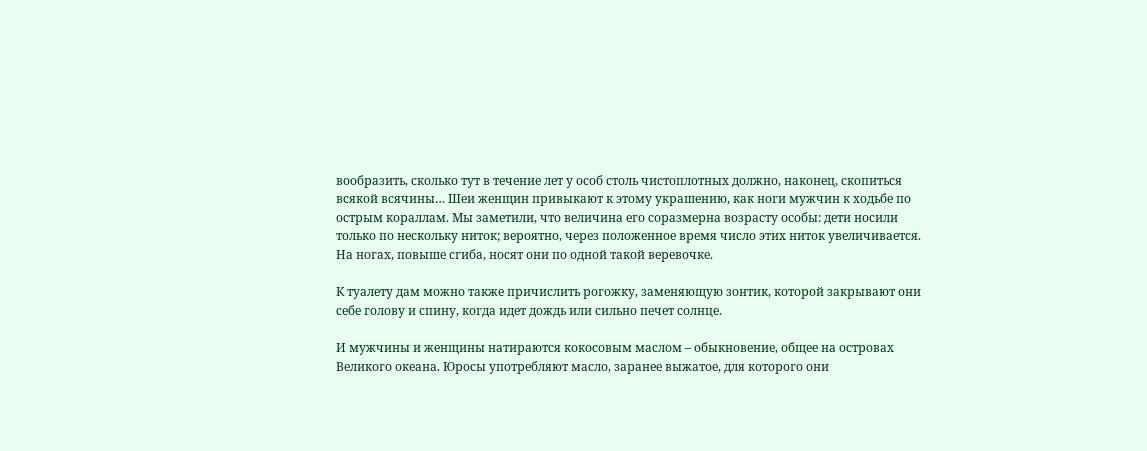вообразить, сколько тут в течение лет у особ столь чистоплотных должно, наконец, скопиться всякой всячины… Шеи женщин привыкают к этому украшению, как ноги мужчин к ходьбе по острым кораллам. Мы заметили, что величина его соразмерна возрасту особы: дети носили только по нескольку ниток; вероятно, через положенное время число этих ниток увеличивается. На ногах, повыше сгиба, носят они по одной такой веревочке.

К туалету дам можно также причислить рогожку, заменяющую зонтик, которой закрывают они себе голову и спину, когда идет дождь или сильно печет солнце.

И мужчины и женщины натираются кокосовым маслом – обыкновение, общее на островах Великого океана. Юросы употребляют масло, заранее выжатое, для которого они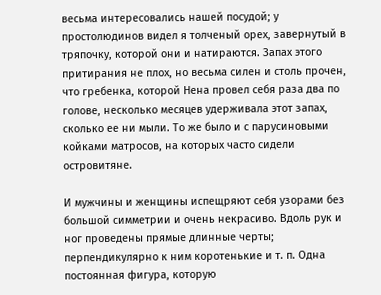весьма интересовались нашей посудой; у простолюдинов видел я толченый орех, завернутый в тряпочку, которой они и натираются. Запах этого притирания не плох, но весьма силен и столь прочен, что гребенка, которой Нена провел себя раза два по голове, несколько месяцев удерживала этот запах, сколько ее ни мыли. То же было и с парусиновыми койками матросов, на которых часто сидели островитяне.

И мужчины и женщины испещряют себя узорами без большой симметрии и очень некрасиво. Вдоль рук и ног проведены прямые длинные черты; перпендикулярно к ним коротенькие и т. п. Одна постоянная фигура, которую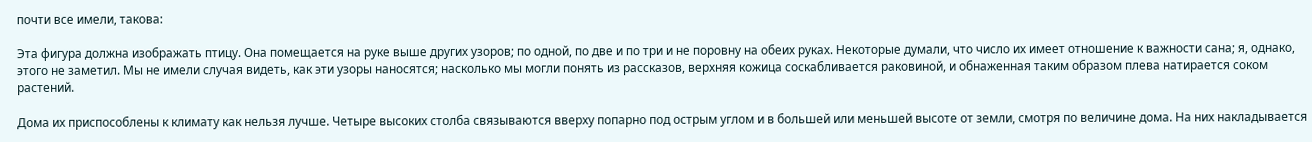почти все имели, такова:

Эта фигура должна изображать птицу. Она помещается на руке выше других узоров; по одной, по две и по три и не поровну на обеих руках. Некоторые думали, что число их имеет отношение к важности сана; я, однако, этого не заметил. Мы не имели случая видеть, как эти узоры наносятся; насколько мы могли понять из рассказов, верхняя кожица соскабливается раковиной, и обнаженная таким образом плева натирается соком растений.

Дома их приспособлены к климату как нельзя лучше. Четыре высоких столба связываются вверху попарно под острым углом и в большей или меньшей высоте от земли, смотря по величине дома. На них накладывается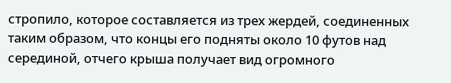стропило, которое составляется из трех жердей, соединенных таким образом, что концы его подняты около 10 футов над серединой, отчего крыша получает вид огромного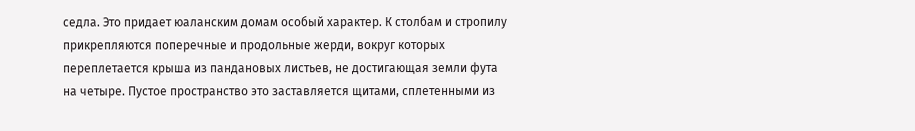седла. Это придает юаланским домам особый характер. К столбам и стропилу прикрепляются поперечные и продольные жерди, вокруг которых переплетается крыша из пандановых листьев, не достигающая земли фута на четыре. Пустое пространство это заставляется щитами, сплетенными из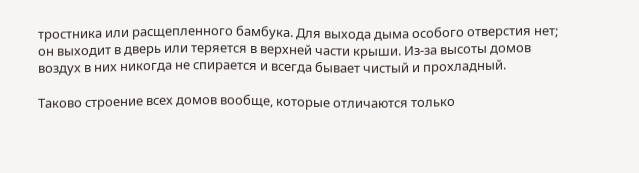тростника или расщепленного бамбука. Для выхода дыма особого отверстия нет; он выходит в дверь или теряется в верхней части крыши. Из-за высоты домов воздух в них никогда не спирается и всегда бывает чистый и прохладный.

Таково строение всех домов вообще, которые отличаются только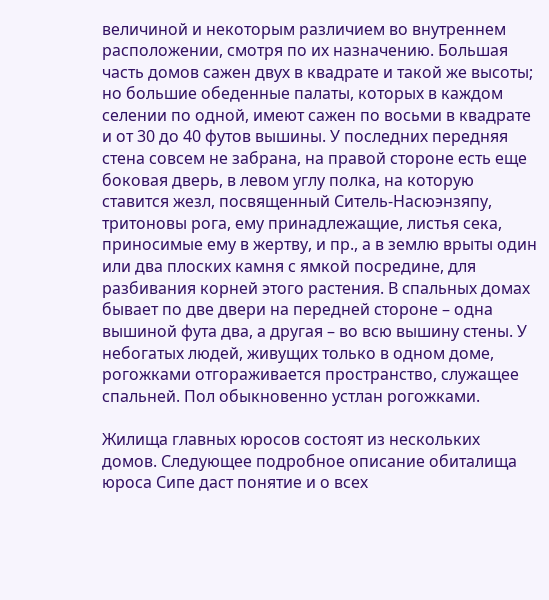величиной и некоторым различием во внутреннем расположении, смотря по их назначению. Большая часть домов сажен двух в квадрате и такой же высоты; но большие обеденные палаты, которых в каждом селении по одной, имеют сажен по восьми в квадрате и от 30 до 40 футов вышины. У последних передняя стена совсем не забрана, на правой стороне есть еще боковая дверь, в левом углу полка, на которую ставится жезл, посвященный Ситель-Насюэнзяпу, тритоновы рога, ему принадлежащие, листья сека, приносимые ему в жертву, и пр., а в землю врыты один или два плоских камня с ямкой посредине, для разбивания корней этого растения. В спальных домах бывает по две двери на передней стороне – одна вышиной фута два, а другая – во всю вышину стены. У небогатых людей, живущих только в одном доме, рогожками отгораживается пространство, служащее спальней. Пол обыкновенно устлан рогожками.

Жилища главных юросов состоят из нескольких домов. Следующее подробное описание обиталища юроса Сипе даст понятие и о всех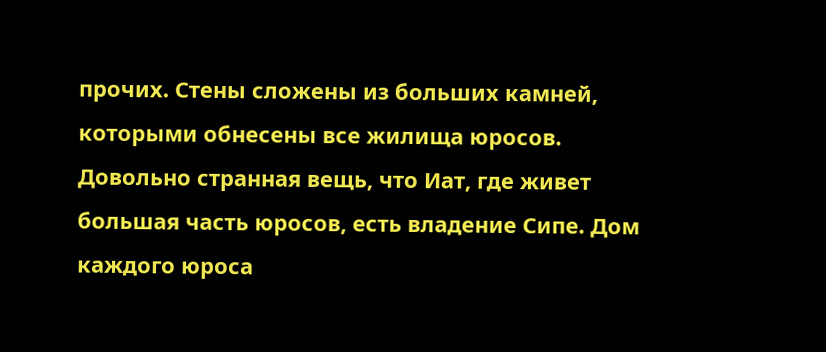прочих. Стены сложены из больших камней, которыми обнесены все жилища юросов. Довольно странная вещь, что Иат, где живет большая часть юросов, есть владение Сипе. Дом каждого юроса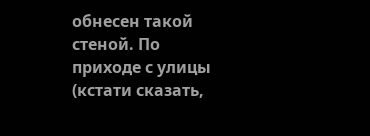обнесен такой стеной. По приходе с улицы (кстати сказать,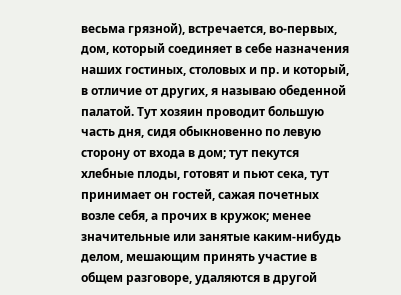весьма грязной), встречается, во-первых, дом, который соединяет в себе назначения наших гостиных, столовых и пр. и который, в отличие от других, я называю обеденной палатой. Тут хозяин проводит большую часть дня, сидя обыкновенно по левую сторону от входа в дом; тут пекутся хлебные плоды, готовят и пьют сека, тут принимает он гостей, сажая почетных возле себя, а прочих в кружок; менее значительные или занятые каким-нибудь делом, мешающим принять участие в общем разговоре, удаляются в другой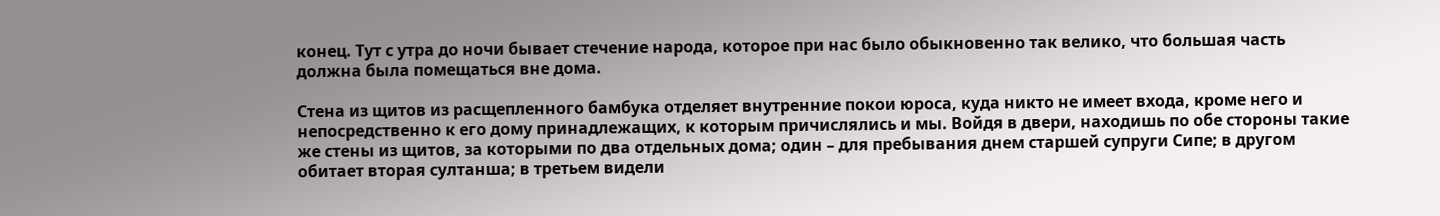конец. Тут с утра до ночи бывает стечение народа, которое при нас было обыкновенно так велико, что большая часть должна была помещаться вне дома.

Стена из щитов из расщепленного бамбука отделяет внутренние покои юроса, куда никто не имеет входа, кроме него и непосредственно к его дому принадлежащих, к которым причислялись и мы. Войдя в двери, находишь по обе стороны такие же стены из щитов, за которыми по два отдельных дома; один – для пребывания днем старшей супруги Сипе; в другом обитает вторая султанша; в третьем видели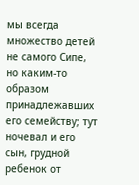мы всегда множество детей не самого Сипе, но каким-то образом принадлежавших егo семейству; тут ночевал и его сын, грудной ребенок от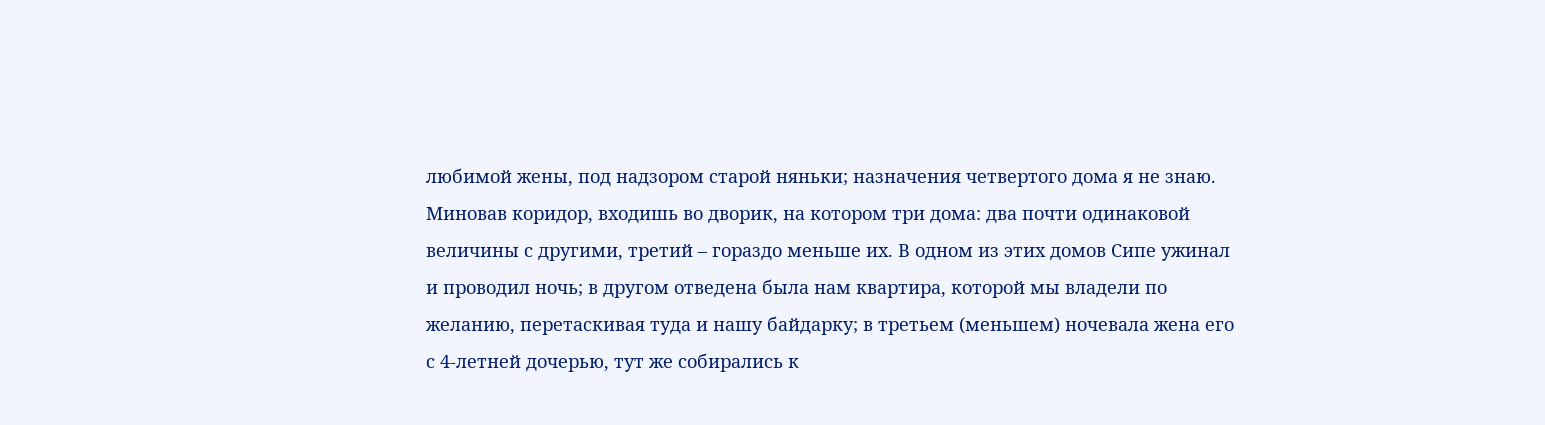любимой жены, под надзором старой няньки; назначения четвертого дома я не знаю. Миновав коридор, входишь во дворик, на котором три дома: два почти одинаковой величины с другими, третий – гораздо меньше их. В одном из этих домов Сипе ужинал и проводил ночь; в другом отведена была нам квартира, которой мы владели по желанию, перетаскивая туда и нашу байдарку; в третьем (меньшем) ночевала жена его с 4-летней дочерью, тут же собирались к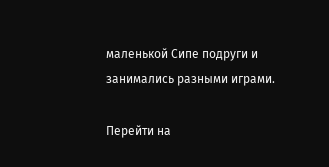маленькой Сипе подруги и занимались разными играми.

Перейти на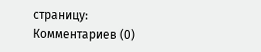страницу:
Комментариев (0)